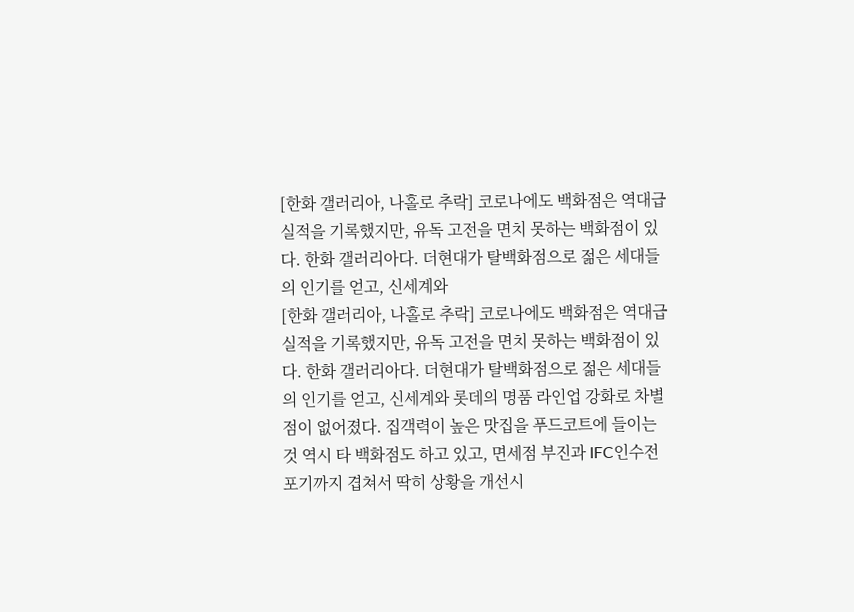[한화 갤러리아, 나홀로 추락] 코로나에도 백화점은 역대급 실적을 기록했지만, 유독 고전을 면치 못하는 백화점이 있다. 한화 갤러리아다. 더현대가 탈백화점으로 젊은 세대들의 인기를 얻고, 신세계와
[한화 갤러리아, 나홀로 추락] 코로나에도 백화점은 역대급 실적을 기록했지만, 유독 고전을 면치 못하는 백화점이 있다. 한화 갤러리아다. 더현대가 탈백화점으로 젊은 세대들의 인기를 얻고, 신세계와 롯데의 명품 라인업 강화로 차별점이 없어졌다. 집객력이 높은 맛집을 푸드코트에 들이는 것 역시 타 백화점도 하고 있고, 면세점 부진과 IFC인수전 포기까지 겹쳐서 딱히 상황을 개선시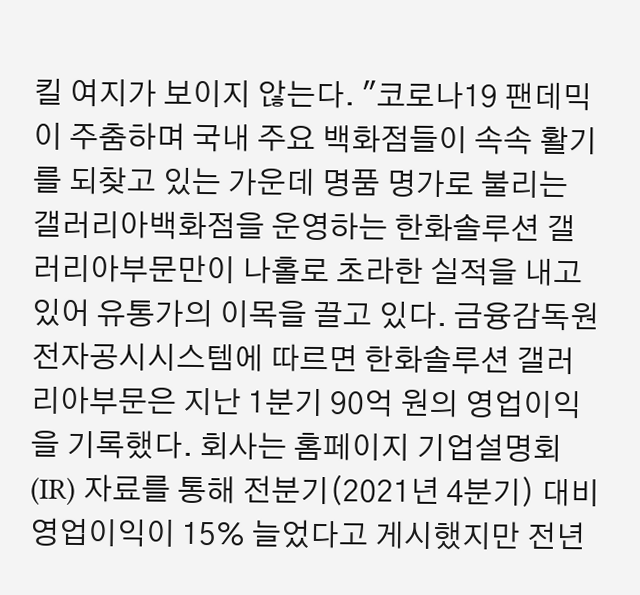킬 여지가 보이지 않는다. "코로나19 팬데믹이 주춤하며 국내 주요 백화점들이 속속 활기를 되찾고 있는 가운데 명품 명가로 불리는 갤러리아백화점을 운영하는 한화솔루션 갤러리아부문만이 나홀로 초라한 실적을 내고 있어 유통가의 이목을 끌고 있다. 금융감독원 전자공시시스템에 따르면 한화솔루션 갤러리아부문은 지난 1분기 90억 원의 영업이익을 기록했다. 회사는 홈페이지 기업설명회(IR) 자료를 통해 전분기(2021년 4분기) 대비 영업이익이 15% 늘었다고 게시했지만 전년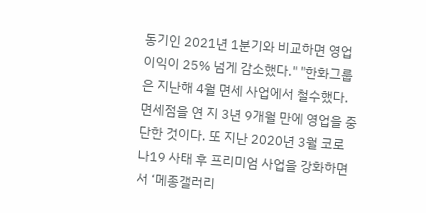동기인 2021년 1분기와 비교하면 영업이익이 25% 넘게 감소했다." "한화그룹은 지난해 4월 면세 사업에서 철수했다. 면세점을 연 지 3년 9개월 만에 영업을 중단한 것이다. 또 지난 2020년 3월 코로나19 사태 후 프리미엄 사업을 강화하면서 ‘메종갤러리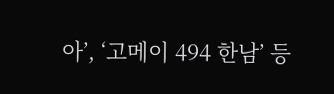아’, ‘고메이 494 한남’ 등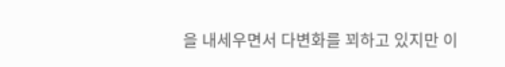을 내세우면서 다변화를 꾀하고 있지만 이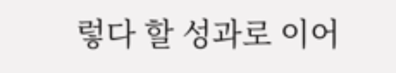렇다 할 성과로 이어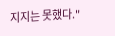지지는 못했다."